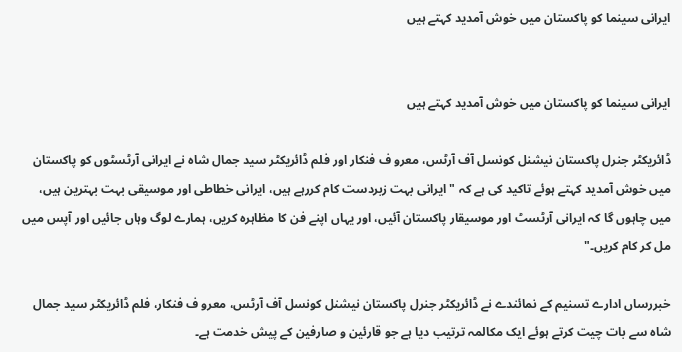ایرانی سینما کو پاکستان میں خوش آمدید کہتے ہیں


ایرانی سینما کو پاکستان میں خوش آمدید کہتے ہیں

ڈائریکٹر جنرل پاکستان نیشنل کونسل آف آرٹس، معرو ف فنکار اور فلم ڈائریکٹر سید جمال شاہ نے ایرانی آرٹسٹوں کو پاکستان میں خوش آمدید کہتے ہوئے تاکید کی ہے کہ "ایرانی بہت زبردست کام کررہے ہیں، ایرانی خطاطی اور موسیقی بہت بہترین ہیں، میں چاہوں گا کہ ایرانی آرٹسٹ اور موسیقار پاکستان آئیں، اور یہاں اپنے فن کا مظاہرہ کریں، ہمارے لوگ وہاں جائیں اور آپس میں مل کر کام کریں۔"

خبررساں ادارے تسنیم کے نمائندے نے ڈائریکٹر جنرل پاکستان نیشنل کونسل آف آرٹس، معرو ف فنکار، فلم ڈائریکٹر سید جمال شاہ سے بات چیت کرتے ہوئے ایک مکالمہ ترتیب دیا ہے جو قارئین و صارفین کے پیش خدمت ہے۔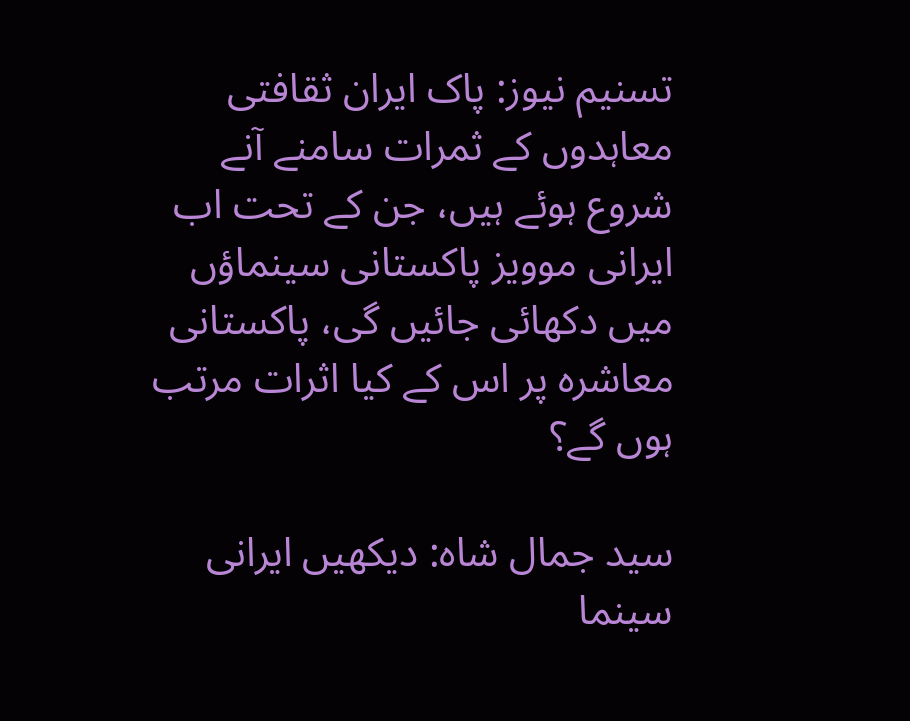تسنیم نیوز: پاک ایران ثقافتی معاہدوں کے ثمرات سامنے آنے شروع ہوئے ہیں، جن کے تحت اب ایرانی موویز پاکستانی سینماؤں میں دکھائی جائیں گی، پاکستانی معاشرہ پر اس کے کیا اثرات مرتب ہوں گے؟

سید جمال شاہ: دیکھیں ایرانی سینما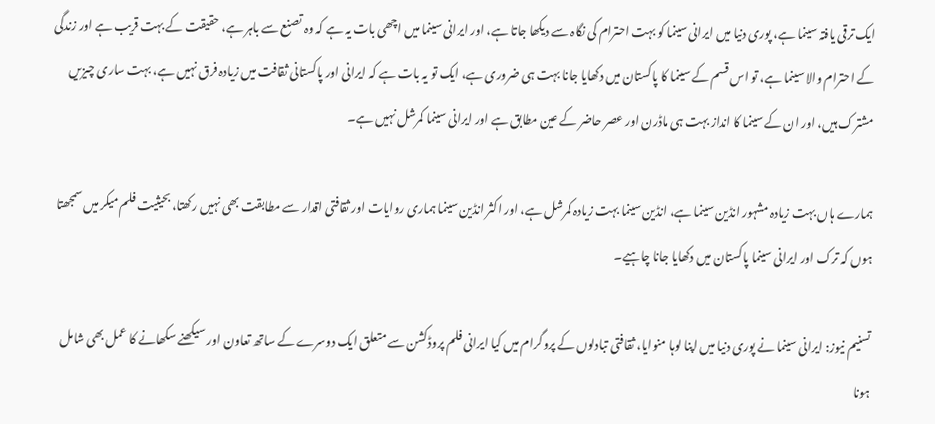ایک ترقی یافتہ سینما ہے، پوری دنیا میں ایرانی سینما کو بہت احترام کی نگاہ سے دیکھا جاتا ہے، اور ایرانی سینما میں اچھی بات یہ ہے کہ وہ تصنع سے باہر ہے، حقیقت کے بہت قریب ہے اور زندگی کے احترام والا سینما ہے، تو اس قسم کے سینما کا پاکستان میں دکھایا جانا بہت ہی ضروری ہے، ایک تو یہ بات ہے کہ ایرانی اور پاکستانی ثقافت میں زیادہ فرق نہیں ہے، بہت ساری چیزیں مشترک ہیں، اور ان کے سینما کا انداز بہت ہی ماڈرن اور عصر حاضر کے عین مطابق ہے اور ایرانی سینما کمرشل نہیں ہے۔

ہمارے ہاں بہت زیادہ مشہور انڈین سینما ہے، انڈین سینما بہت زیادہ کمرشل ہے، اور اکثر انڈین سینما ہماری روایات اور ثقافتی اقدار سے مطابقت بھی نہیں رکھتا، بحیثیت فلم میکر میں سمجھتا ہوں کہ ترک اور ایرانی سینما پاکستان میں دکھایا جانا چاہیے۔

تسنیم نیوز: ایرانی سینما نے پوری دنیا میں اپنا لوہا منوایا، ثقافتی تبادلوں کے پروگرام میں کیا ایرانی فلم پروڈکشن سے متعلق ایک دوسرے کے ساتھ تعاون اور سیکھنے سکھانے کا عمل بھی شامل ہونا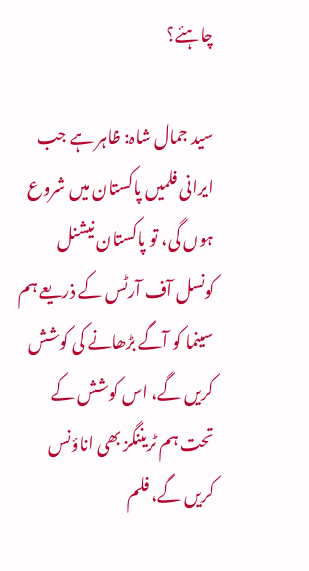چاہئے؟

سید جمال شاہ: ظاہر ہے جب ایرانی فلمیں پاکستان میں شروع ہوں گی، تو پاکستان نیشنل کونسل آف آرٹس کے ذریعے ہم سینما کو آگے بڑھانے کی کوشش کریں گے، اس کوشش کے تحت ہم ٹریننگز بھی اناؤنس کریں گے، فلم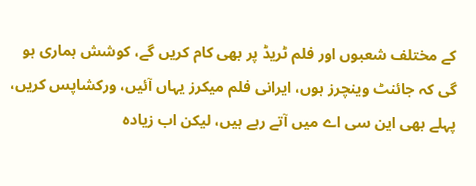کے مختلف شعبوں اور فلم ٹریڈ پر بھی کام کریں گے، کوشش ہماری ہو گی کہ جائنٹ وینچرز ہوں، ایرانی فلم میکرز یہاں آئیں، ورکشاپس کریں، پہلے بھی این سی اے میں آتے رہے ہیں، لیکن اب زیادہ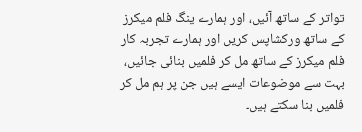تواتر کے ساتھ آئیں، اور ہمارے ینگ فلم میکرز کے ساتھ ورکشاپس کریں اور ہمارے تجربہ کار فلم میکرز کے ساتھ مل کر فلمیں بنائی جائیں، بہت سے موضوعات ایسے ہیں جن پر ہم مل کر فلمیں بنا سکتے ہیں۔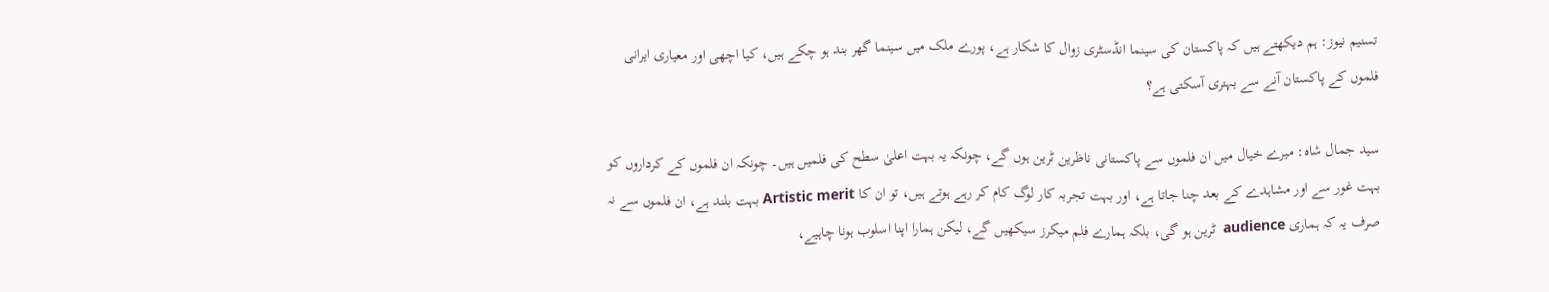تسنیم نیوز: ہم دیکھتے ہیں کہ پاکستان کی سینما انڈسٹری زوال کا شکار ہے، پورے ملک میں سینما گھر بند ہو چکے ہیں، کیا اچھی اور معیاری ایرانی فلموں کے پاکستان آنے سے بہتری آسکتی ہے؟

سید جمال شاہ: میرے خیال میں ان فلموں سے پاکستانی ناظرین ٹرین ہوں گے، چونکہ یہ بہت اعلیٰ سطح کی فلمیں ہیں۔ چونکہ ان فلموں کے کرداروں کو بہت غور سے اور مشاہدے کے بعد چنا جاتا ہے، اور بہت تجربہ کار لوگ کام کر رہے ہوتے ہیں، تو ان کا Artistic merit بہت بلند ہے، ان فلموں سے نہ صرف یہ کہ ہماری audience  ٹرین ہو گی، بلکہ ہمارے فلم میکرز سیکھیں گے، لیکن ہمارا اپنا اسلوب ہونا چاہیے،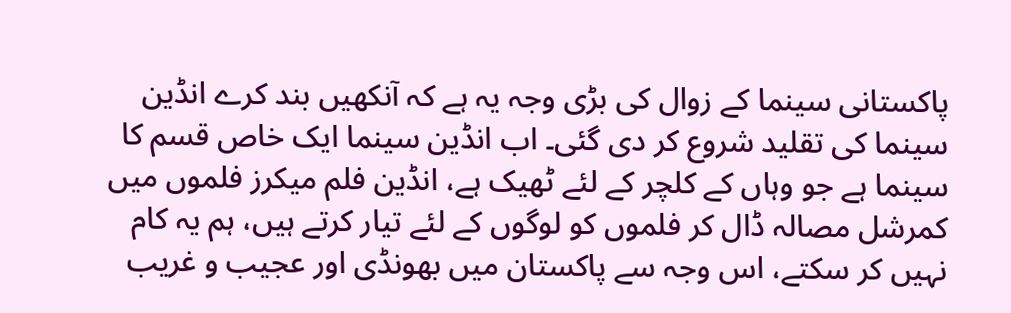پاکستانی سینما کے زوال کی بڑی وجہ یہ ہے کہ آنکھیں بند کرے انڈین سینما کی تقلید شروع کر دی گئی۔ اب انڈین سینما ایک خاص قسم کا سینما ہے جو وہاں کے کلچر کے لئے ٹھیک ہے، انڈین فلم میکرز فلموں میں کمرشل مصالہ ڈال کر فلموں کو لوگوں کے لئے تیار کرتے ہیں، ہم یہ کام نہیں کر سکتے، اس وجہ سے پاکستان میں بھونڈی اور عجیب و غریب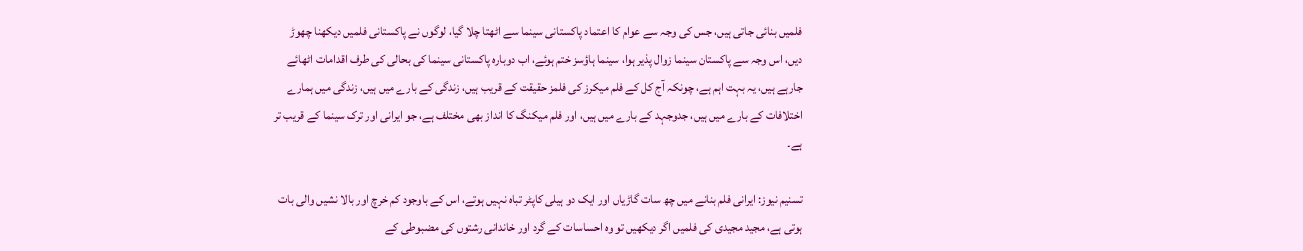فلمیں بنائی جاتی ہیں، جس کی وجہ سے عوام کا اعتماد پاکستانی سینما سے اٹھتا چلا گیا، لوگوں نے پاکستانی فلمیں دیکھنا چھوڑ دیں، اس وجہ سے پاکستان سینما زوال پذیر ہوا، سینما ہاؤسز ختم ہوئے، اب دوبارہ پاکستانی سینما کی بحالی کی طرف اقدامات اٹھائے جارہے ہیں، یہ بہت اہم ہے، چونکہ آج کل کے فلم میکرز کی فلمز حقیقت کے قریب ہیں، زندگی کے بارے میں ہیں، زندگی میں ہمارے اختلافات کے بارے میں ہیں، جدوجہد کے بارے میں ہیں، اور فلم میکنگ کا انداز بھی مختلف ہے، جو ایرانی اور ترک سینما کے قریب تر ہے۔

تسنیم نیوز: ایرانی فلم بنانے میں چھ سات گاڑیاں اور ایک دو ہیلی کاپٹر تباہ نہیں ہوتے، اس کے باوجود کم خرچ اور بالا نشیں والی بات ہوتی ہے، مجید مجیدی کی فلمیں اگر دیکھیں تو وہ احساسات کے گرد اور خاندانی رشتوں کی مضبوطی کے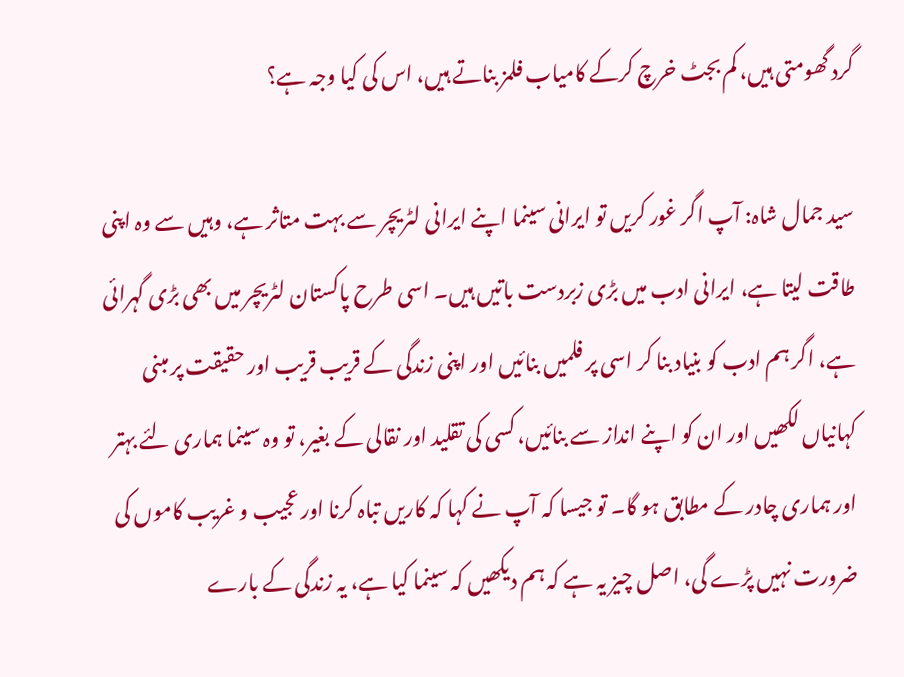گرد گھومتی ہیں، کم بجٹ خرچ کرکے کامیاب فلمز بناتے ہیں، اس کی کیا وجہ ہے؟

سید جمال شاہ: آپ اگر غور کریں تو ایرانی سینما اپنے ایرانی لٹریچر سے بہت متاثر ہے، وہیں سے وہ اپنی طاقت لیتا ہے، ایرانی ادب میں بڑی زبردست باتیں ہیں۔ اسی طرح پاکستان لٹریچر میں بھی بڑی گہرائی ہے، اگر ہم ادب کو بنیاد بنا کر اسی پر فلمیں بنائیں اور اپنی زندگی کے قریب قریب اور حقیقت پر مبنی کہانیاں لکھیں اور ان کو اپنے انداز سے بنائیں، کسی کی تقلید اور نقالی کے بغیر، تو وہ سینما ہماری لئے بہتر اور ہماری چادر کے مطابق ہو گا۔ تو جیسا کہ آپ نے کہا کہ کاریں تباہ کرنا اور عجیب و غریب کاموں کی ضرورت نہیں پڑے گی، اصل چیز یہ ہے کہ ہم دیکھیں کہ سینما کیا ہے، یہ زندگی کے بارے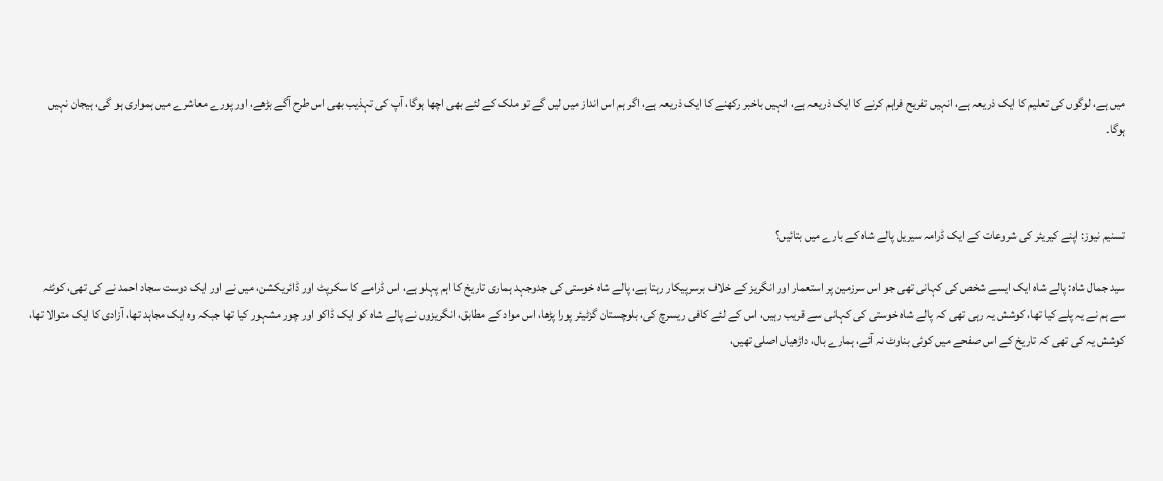میں ہے، لوگوں کی تعلیم کا ایک ذریعہ ہے، انہیں تفریح فراہم کرنے کا ایک ذریعہ ہے، انہیں باخبر رکھنے کا ایک ذریعہ ہے، اگر ہم اس انداز میں لیں گے تو ملک کے لئے بھی اچھا ہوگا، آپ کی تہذیب بھی اس طرح آگے بڑھے، اور پورے معاشرے میں ہمواری ہو گی، ہیجان نہیں ہوگا۔



تسنیم نیوز: اپنے کیریئر کی شروعات کے ایک ڈرامہ سیریل پالے شاہ کے بارے میں بتائیں؟

سید جمال شاہ: پالے شاہ ایک ایسے شخص کی کہانی تھی جو اس سرزمین پر استعمار اور انگریز کے خلاف برسرپیکار رہتا ہے، پالے شاہ خوستی کی جدوجہد ہماری تاریخ کا اہم پہلو ہے، اس ڈرامے کا سکرپٹ اور ڈائریکشن، میں نے اور ایک دوست سجاد احمد نے کی تھی، کوئٹہ سے ہم نے یہ پلے کیا تھا، کوشش یہ رہی تھی کہ پالے شاہ خوستی کی کہانی سے قریب رہیں، اس کے لئے کافی ریسرچ کی، بلوچستان گزٹیئر پورا پڑھا، اس مواد کے مطابق، انگریزوں نے پالے شاہ کو ایک ڈاکو اور چور مشہور کیا تھا جبکہ وہ ایک مجاہد تھا، آزادی کا ایک متوالا تھا، کوشش یہ کی تھی کہ تاریخ کے اس صفحے میں کوئی بناوٹ نہ آئے، ہمارے بال، داڑھیاں اصلی تھیں،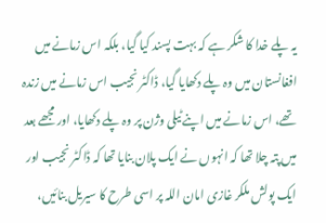یہ پلے خدا کا شکر ہے کہ بہت پسند کیا گیا، بلکہ اس زمانے میں افغانستان میں وہ پلے دکھایا گیا، ڈاکٹر نجیب اس زمانے میں زندہ تھے، اس زمانے میں اپنے ٹیلی وژن پر وہ پلے دکھایا، اور مجھے بعد میں پتہ چلا تھا کہ انہوں نے ایک پلان بنایا تھا کہ ڈاکٹر نجیب اور ایک پولش ملکر غازی امان اللہ پر اسی طرح کا سیریل بنائیں،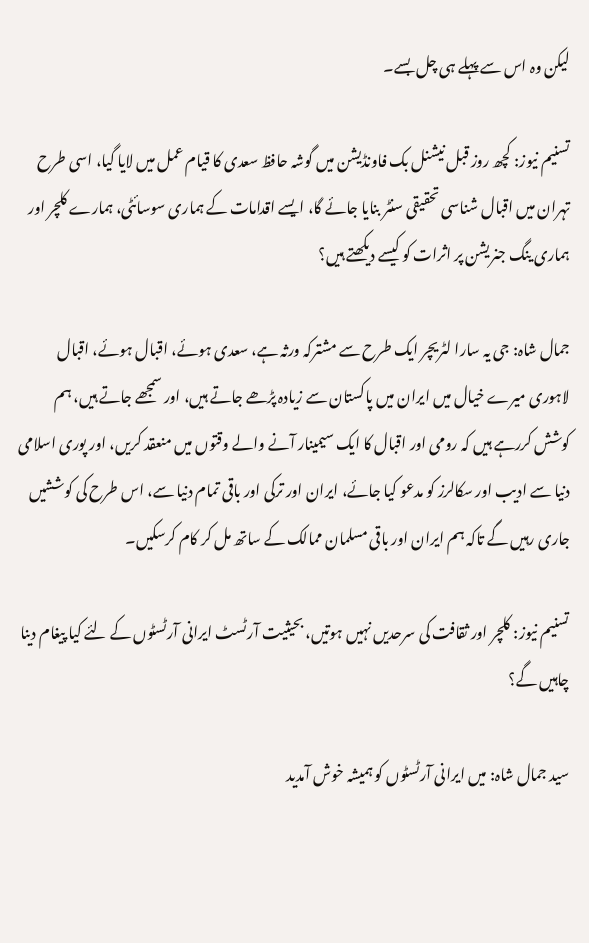لیکن وہ اس سے پہلے ہی چل بسے۔

تسنیم نیوز: کچھ روز قبل نیشنل بک فاونڈیشن میں گوشہ حافظ سعدی کا قیام عمل میں لایا گیا، اسی طرح تہران میں اقبال شناسی تحقیقی سنٹر بنایا جائے گا، ایسے اقدامات کے ہماری سوسائٹی، ہمارے کلچر اور ہماری ینگ جنریشن پر اثرات کو کیسے دیکھتے ہیں؟

جمال شاہ: جی یہ سارا لٹریچر ایک طرح سے مشترکہ ورثہ ہے، سعدی ہوئے، اقبال ہوئے، اقبال لاہوری میرے خیال میں ایران میں پاکستان سے زیادہ پڑھے جاتے ہیں، اور سمجھے جاتے ہیں، ہم کوشش کررہے ہیں کہ رومی اور اقبال کا ایک سیمینار آنے والے وقتوں میں منعقد کریں، اور پوری اسلامی دنیا سے ادیب اور سکالرز کو مدعو کیا جائے، ایران اور ترکی اور باقی تمام دنیا سے، اس طرح کی کوششیں جاری رہیں گے تاکہ ہم ایران اور باقی مسلمان ممالک کے ساتھ مل کر کام کرسکیں۔

تسنیم نیوز: کلچر اور ثقافت کی سرحدیں نہیں ہوتیں، بحیثیت آرٹسٹ ایرانی آرٹسٹوں کے لئے کیا پیغام دینا چاہیں گے؟

سید جمال شاہ: میں ایرانی آرٹسٹوں کو ہمیشہ خوش آمدید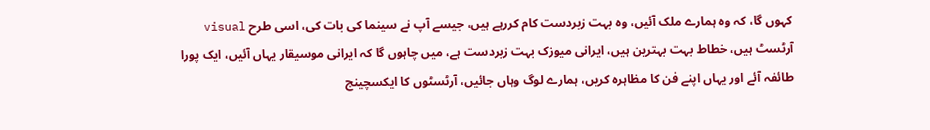کہوں گا، کہ وہ ہمارے ملک آئیں، وہ بہت زبردست کام کررہے ہیں، جیسے آپ نے سینما کی بات کی، اسی طرح visual آرٹسٹ ہیں، خطاط بہت بہترین ہیں، ایرانی میوزک بہت زبردست ہے، میں چاہوں گا کہ ایرانی موسیقار یہاں آئیں، ایک پورا طائفہ آئے اور یہاں اپنے فن کا مظاہرہ کریں، ہمارے لوگ وہاں جائیں، آرٹسٹوں کا ایکسچینج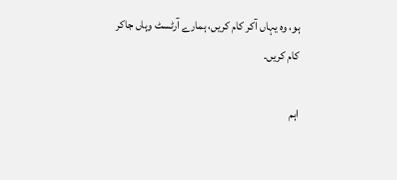ہو، وہ یہاں آکر کام کریں، ہمارے آرٹسٹ وہاں جاکر کام کریں۔

اہم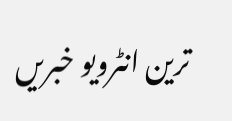ترین انٹرویو خبریں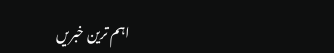اہم ترین خبریں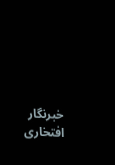خبرنگار افتخاری